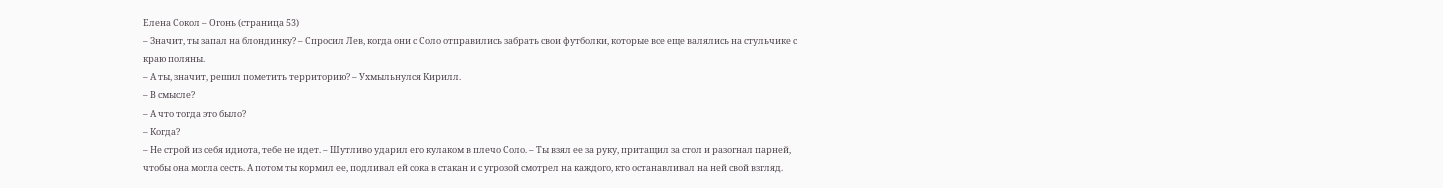Елена Сокол – Огонь (страница 53)
– Значит, ты запал на блондинку? – Спросил Лев, когда они с Соло отправились забрать свои футболки, которые все еще валялись на стульчике с краю поляны.
– А ты, значит, решил пометить территорию? – Ухмыльнулся Кирилл.
– В смысле?
– А что тогда это было?
– Когда?
– Не строй из себя идиота, тебе не идет. – Шутливо ударил его кулаком в плечо Соло. – Ты взял ее за руку, притащил за стол и разогнал парней, чтобы она могла сесть. А потом ты кормил ее, подливал ей сока в стакан и с угрозой смотрел на каждого, кто останавливал на ней свой взгляд.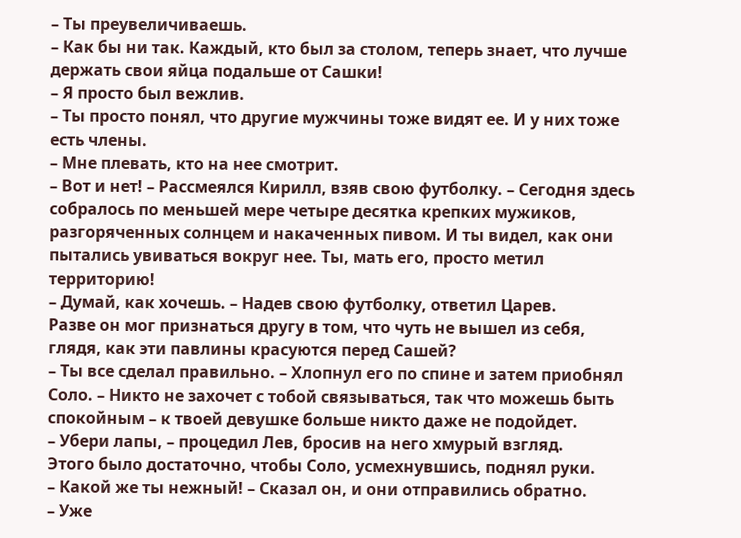– Ты преувеличиваешь.
– Как бы ни так. Каждый, кто был за столом, теперь знает, что лучше держать свои яйца подальше от Сашки!
– Я просто был вежлив.
– Ты просто понял, что другие мужчины тоже видят ее. И у них тоже есть члены.
– Мне плевать, кто на нее смотрит.
– Вот и нет! – Рассмеялся Кирилл, взяв свою футболку. – Сегодня здесь собралось по меньшей мере четыре десятка крепких мужиков, разгоряченных солнцем и накаченных пивом. И ты видел, как они пытались увиваться вокруг нее. Ты, мать его, просто метил территорию!
– Думай, как хочешь. – Надев свою футболку, ответил Царев.
Разве он мог признаться другу в том, что чуть не вышел из себя, глядя, как эти павлины красуются перед Сашей?
– Ты все сделал правильно. – Хлопнул его по спине и затем приобнял Соло. – Никто не захочет с тобой связываться, так что можешь быть спокойным – к твоей девушке больше никто даже не подойдет.
– Убери лапы, – процедил Лев, бросив на него хмурый взгляд.
Этого было достаточно, чтобы Соло, усмехнувшись, поднял руки.
– Какой же ты нежный! – Сказал он, и они отправились обратно.
– Уже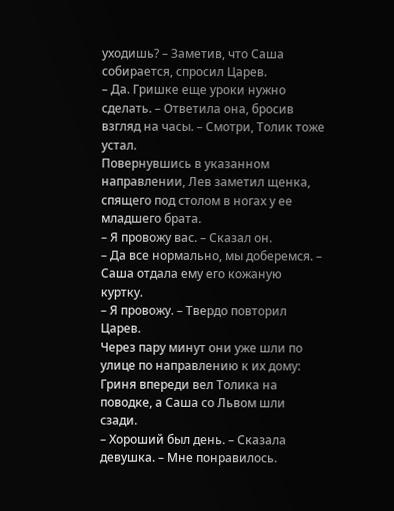уходишь? – Заметив, что Саша собирается, спросил Царев.
– Да. Гришке еще уроки нужно сделать. – Ответила она, бросив взгляд на часы. – Смотри, Толик тоже устал.
Повернувшись в указанном направлении, Лев заметил щенка, спящего под столом в ногах у ее младшего брата.
– Я провожу вас. – Сказал он.
– Да все нормально, мы доберемся. – Саша отдала ему его кожаную куртку.
– Я провожу. – Твердо повторил Царев.
Через пару минут они уже шли по улице по направлению к их дому: Гриня впереди вел Толика на поводке, а Саша со Львом шли сзади.
– Хороший был день. – Сказала девушка. – Мне понравилось.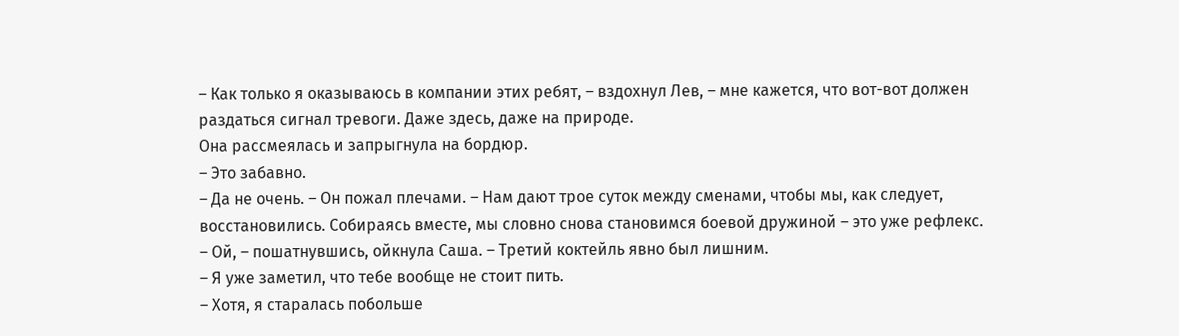– Как только я оказываюсь в компании этих ребят, – вздохнул Лев, – мне кажется, что вот-вот должен раздаться сигнал тревоги. Даже здесь, даже на природе.
Она рассмеялась и запрыгнула на бордюр.
– Это забавно.
– Да не очень. – Он пожал плечами. – Нам дают трое суток между сменами, чтобы мы, как следует, восстановились. Собираясь вместе, мы словно снова становимся боевой дружиной – это уже рефлекс.
– Ой, – пошатнувшись, ойкнула Саша. – Третий коктейль явно был лишним.
– Я уже заметил, что тебе вообще не стоит пить.
– Хотя, я старалась побольше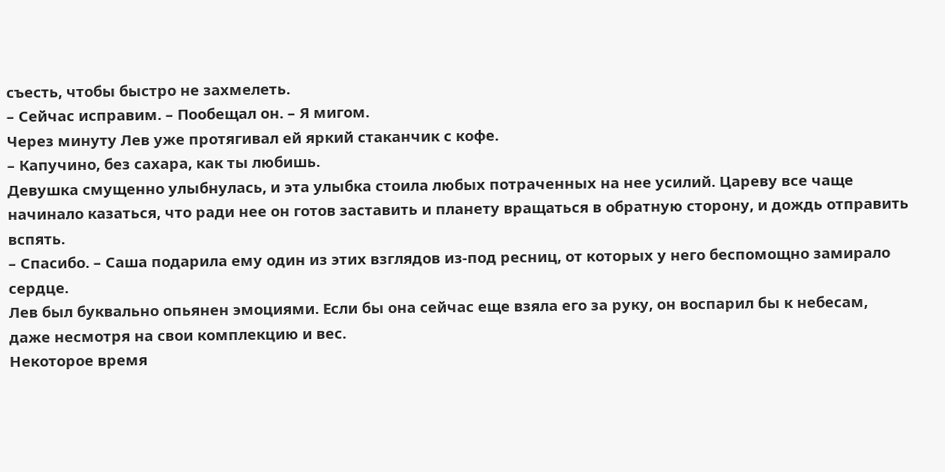съесть, чтобы быстро не захмелеть.
– Сейчас исправим. – Пообещал он. – Я мигом.
Через минуту Лев уже протягивал ей яркий стаканчик с кофе.
– Капучино, без сахара, как ты любишь.
Девушка смущенно улыбнулась, и эта улыбка стоила любых потраченных на нее усилий. Цареву все чаще начинало казаться, что ради нее он готов заставить и планету вращаться в обратную сторону, и дождь отправить вспять.
– Спасибо. – Саша подарила ему один из этих взглядов из-под ресниц, от которых у него беспомощно замирало сердце.
Лев был буквально опьянен эмоциями. Если бы она сейчас еще взяла его за руку, он воспарил бы к небесам, даже несмотря на свои комплекцию и вес.
Некоторое время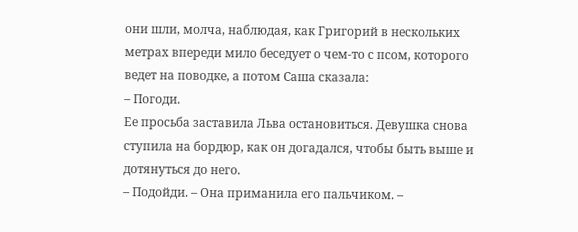они шли, молча, наблюдая, как Григорий в нескольких метрах впереди мило беседует о чем-то с псом, которого ведет на поводке, а потом Саша сказала:
– Погоди.
Ее просьба заставила Льва остановиться. Девушка снова ступила на бордюр, как он догадался, чтобы быть выше и дотянуться до него.
– Подойди. – Она приманила его пальчиком. –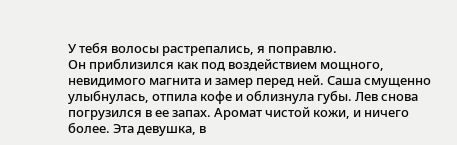У тебя волосы растрепались, я поправлю.
Он приблизился как под воздействием мощного, невидимого магнита и замер перед ней. Саша смущенно улыбнулась, отпила кофе и облизнула губы. Лев снова погрузился в ее запах. Аромат чистой кожи, и ничего более. Эта девушка, в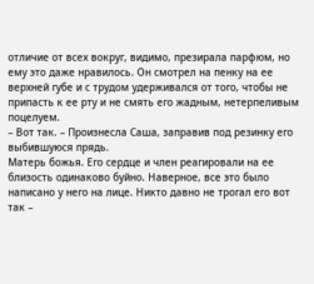отличие от всех вокруг, видимо, презирала парфюм, но ему это даже нравилось. Он смотрел на пенку на ее верхней губе и с трудом удерживался от того, чтобы не припасть к ее рту и не смять его жадным, нетерпеливым поцелуем.
– Вот так. – Произнесла Саша, заправив под резинку его выбившуюся прядь.
Матерь божья. Его сердце и член реагировали на ее близость одинаково буйно. Наверное, все это было написано у него на лице. Никто давно не трогал его вот так –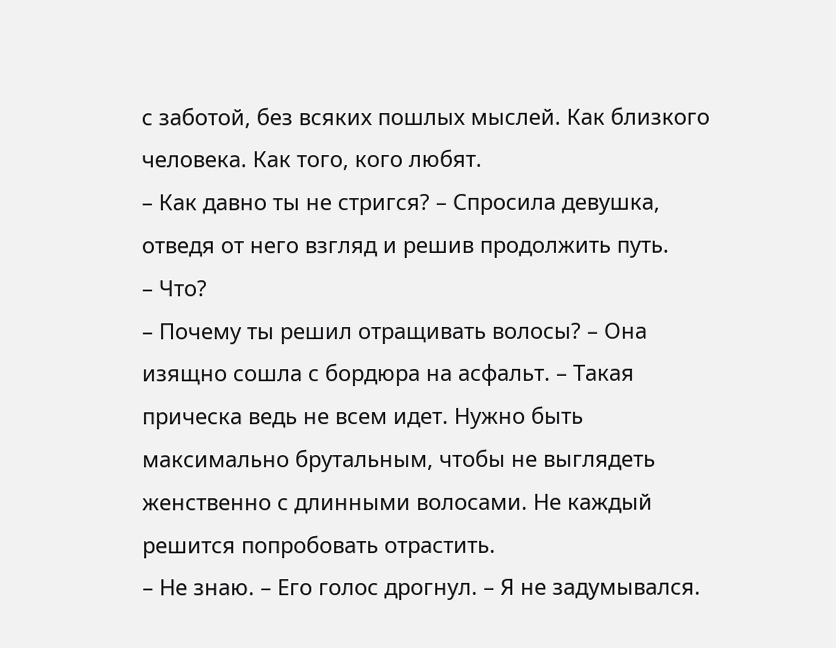с заботой, без всяких пошлых мыслей. Как близкого человека. Как того, кого любят.
– Как давно ты не стригся? – Спросила девушка, отведя от него взгляд и решив продолжить путь.
– Что?
– Почему ты решил отращивать волосы? – Она изящно сошла с бордюра на асфальт. – Такая прическа ведь не всем идет. Нужно быть максимально брутальным, чтобы не выглядеть женственно с длинными волосами. Не каждый решится попробовать отрастить.
– Не знаю. – Его голос дрогнул. – Я не задумывался.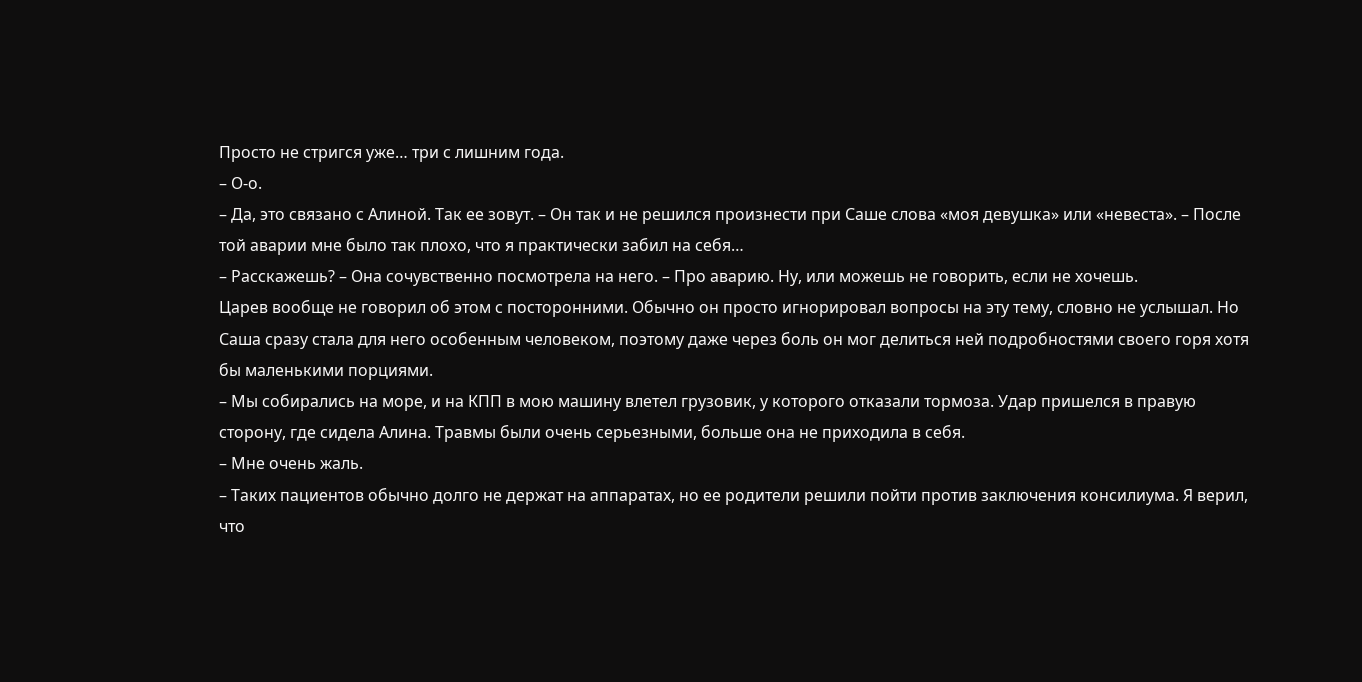Просто не стригся уже… три с лишним года.
– О-о.
– Да, это связано с Алиной. Так ее зовут. – Он так и не решился произнести при Саше слова «моя девушка» или «невеста». – После той аварии мне было так плохо, что я практически забил на себя…
– Расскажешь? – Она сочувственно посмотрела на него. – Про аварию. Ну, или можешь не говорить, если не хочешь.
Царев вообще не говорил об этом с посторонними. Обычно он просто игнорировал вопросы на эту тему, словно не услышал. Но Саша сразу стала для него особенным человеком, поэтому даже через боль он мог делиться ней подробностями своего горя хотя бы маленькими порциями.
– Мы собирались на море, и на КПП в мою машину влетел грузовик, у которого отказали тормоза. Удар пришелся в правую сторону, где сидела Алина. Травмы были очень серьезными, больше она не приходила в себя.
– Мне очень жаль.
– Таких пациентов обычно долго не держат на аппаратах, но ее родители решили пойти против заключения консилиума. Я верил, что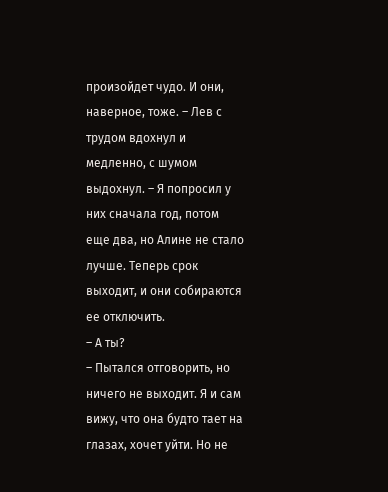произойдет чудо. И они, наверное, тоже. – Лев с трудом вдохнул и медленно, с шумом выдохнул. – Я попросил у них сначала год, потом еще два, но Алине не стало лучше. Теперь срок выходит, и они собираются ее отключить.
– А ты?
– Пытался отговорить, но ничего не выходит. Я и сам вижу, что она будто тает на глазах, хочет уйти. Но не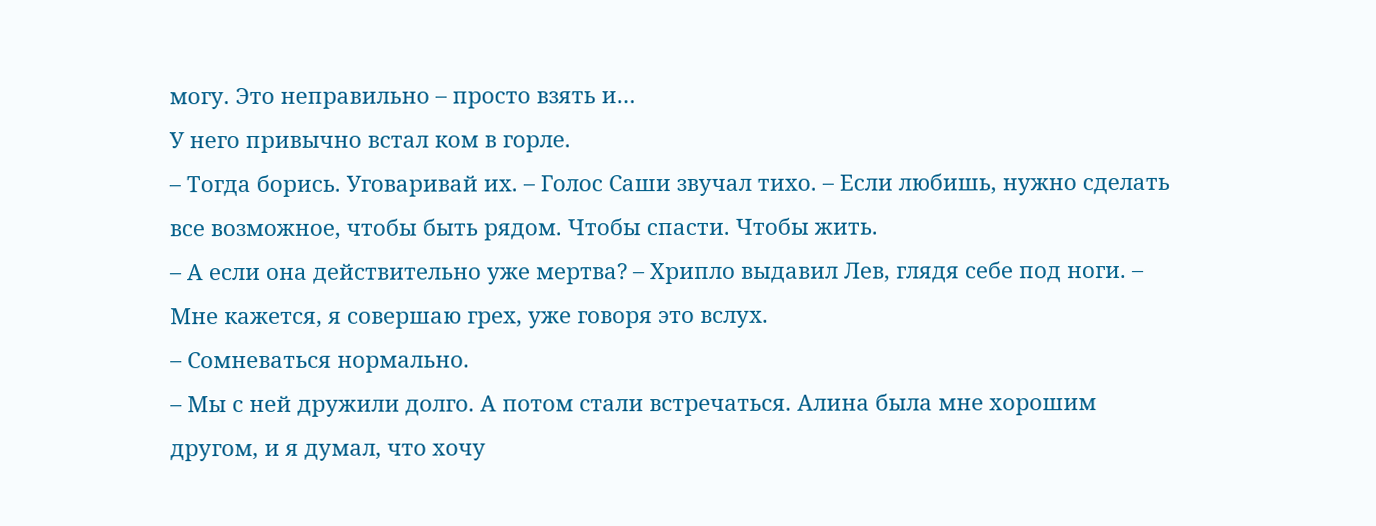могу. Это неправильно – просто взять и…
У него привычно встал ком в горле.
– Тогда борись. Уговаривай их. – Голос Саши звучал тихо. – Если любишь, нужно сделать все возможное, чтобы быть рядом. Чтобы спасти. Чтобы жить.
– А если она действительно уже мертва? – Хрипло выдавил Лев, глядя себе под ноги. – Мне кажется, я совершаю грех, уже говоря это вслух.
– Сомневаться нормально.
– Мы с ней дружили долго. А потом стали встречаться. Алина была мне хорошим другом, и я думал, что хочу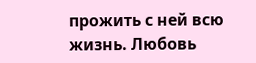прожить с ней всю жизнь. Любовь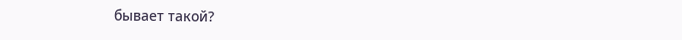бывает такой?